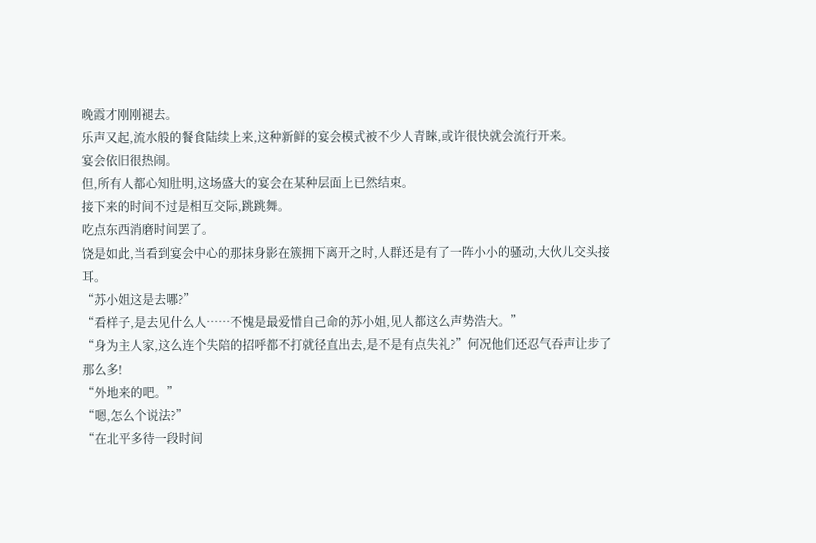晚霞才刚刚褪去。
乐声又起,流水般的餐食陆续上来,这种新鲜的宴会模式被不少人青睞,或许很快就会流行开来。
宴会依旧很热闹。
但,所有人都心知肚明,这场盛大的宴会在某种层面上已然结束。
接下来的时间不过是相互交际,跳跳舞。
吃点东西消磨时间罢了。
饶是如此,当看到宴会中心的那抹身影在簇拥下离开之时,人群还是有了一阵小小的骚动,大伙儿交头接耳。
“苏小姐这是去哪?”
“看样子,是去见什么人……不愧是最爱惜自己命的苏小姐,见人都这么声势浩大。”
“身为主人家,这么连个失陪的招呼都不打就径直出去,是不是有点失礼?”何况他们还忍气吞声让步了那么多!
“外地来的吧。”
“嗯,怎么个说法?”
“在北平多待一段时间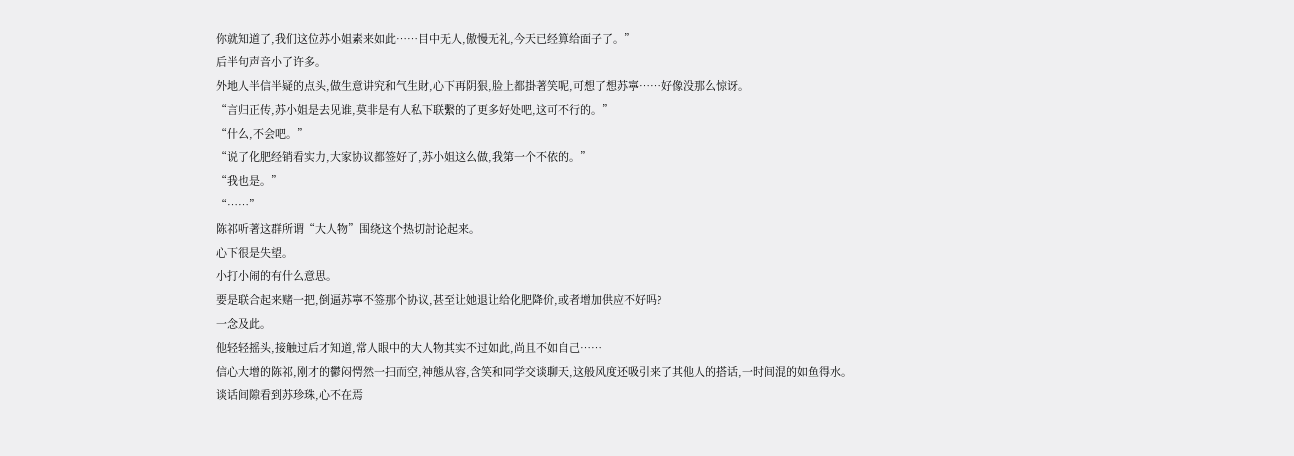你就知道了,我们这位苏小姐素来如此……目中无人,傲慢无礼,今天已经算给面子了。”
后半句声音小了许多。
外地人半信半疑的点头,做生意讲究和气生財,心下再阴狠,脸上都掛著笑呢,可想了想苏寧……好像没那么惊讶。
“言归正传,苏小姐是去见谁,莫非是有人私下联繫的了更多好处吧,这可不行的。”
“什么,不会吧。”
“说了化肥经销看实力,大家协议都签好了,苏小姐这么做,我第一个不依的。”
“我也是。”
“……”
陈祁听著这群所谓“大人物”围绕这个热切討论起来。
心下很是失望。
小打小闹的有什么意思。
要是联合起来赌一把,倒逼苏寧不签那个协议,甚至让她退让给化肥降价,或者增加供应不好吗?
一念及此。
他轻轻摇头,接触过后才知道,常人眼中的大人物其实不过如此,尚且不如自己……
信心大增的陈祁,刚才的鬱闷愕然一扫而空,神態从容,含笑和同学交谈聊天,这般风度还吸引来了其他人的搭话,一时间混的如鱼得水。
谈话间隙看到苏珍珠,心不在焉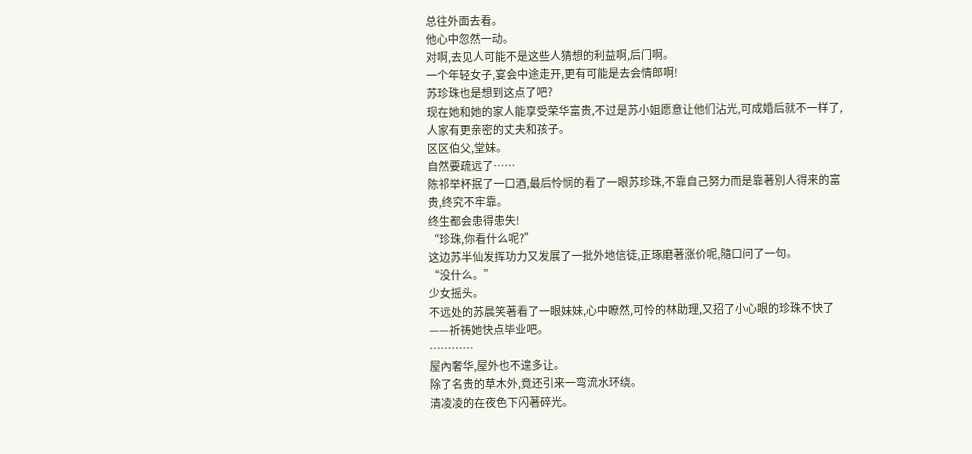总往外面去看。
他心中忽然一动。
对啊,去见人可能不是这些人猜想的利益啊,后门啊。
一个年轻女子,宴会中途走开,更有可能是去会情郎啊!
苏珍珠也是想到这点了吧?
现在她和她的家人能享受荣华富贵,不过是苏小姐愿意让他们沾光,可成婚后就不一样了,人家有更亲密的丈夫和孩子。
区区伯父,堂妹。
自然要疏远了……
陈祁举杯抿了一口酒,最后怜悯的看了一眼苏珍珠,不靠自己努力而是靠著別人得来的富贵,终究不牢靠。
终生都会患得患失!
“珍珠,你看什么呢?”
这边苏半仙发挥功力又发展了一批外地信徒,正琢磨著涨价呢,隨口问了一句。
“没什么。”
少女摇头。
不远处的苏晨笑著看了一眼妹妹,心中瞭然,可怜的林助理,又招了小心眼的珍珠不快了——祈祷她快点毕业吧。
…………
屋內奢华,屋外也不遑多让。
除了名贵的草木外,竟还引来一弯流水环绕。
清凌凌的在夜色下闪著碎光。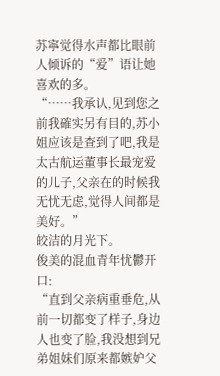苏寧觉得水声都比眼前人倾诉的“爱”语让她喜欢的多。
“……我承认,见到您之前我確实另有目的,苏小姐应该是查到了吧,我是太古航运董事长最宠爱的儿子,父亲在的时候我无忧无虑,觉得人间都是美好。”
皎洁的月光下。
俊美的混血青年忧鬱开口:
“直到父亲病重垂危,从前一切都变了样子,身边人也变了脸,我没想到兄弟姐妹们原来都嫉妒父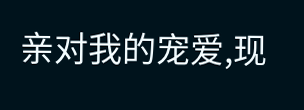亲对我的宠爱,现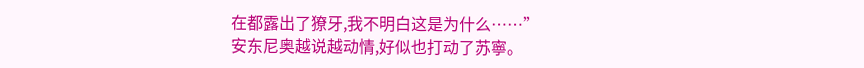在都露出了獠牙,我不明白这是为什么……”
安东尼奥越说越动情,好似也打动了苏寧。